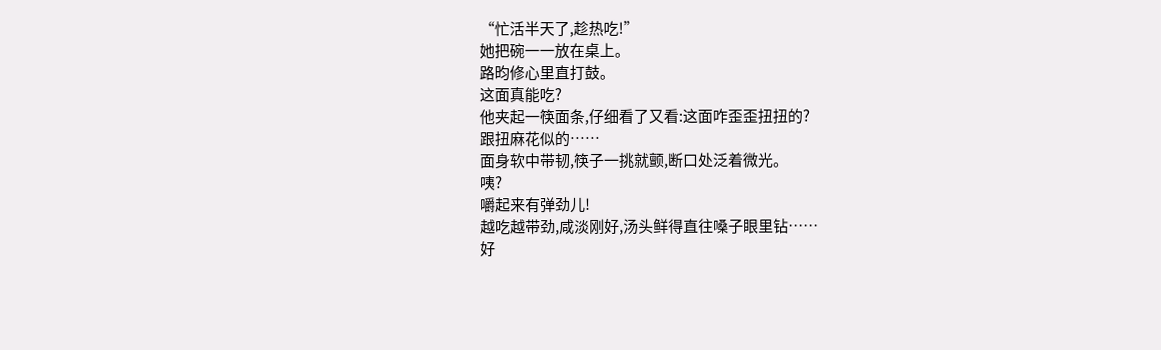“忙活半天了,趁热吃!”
她把碗一一放在桌上。
路昀修心里直打鼓。
这面真能吃?
他夹起一筷面条,仔细看了又看:这面咋歪歪扭扭的?
跟扭麻花似的……
面身软中带韧,筷子一挑就颤,断口处泛着微光。
咦?
嚼起来有弹劲儿!
越吃越带劲,咸淡刚好,汤头鲜得直往嗓子眼里钻……
好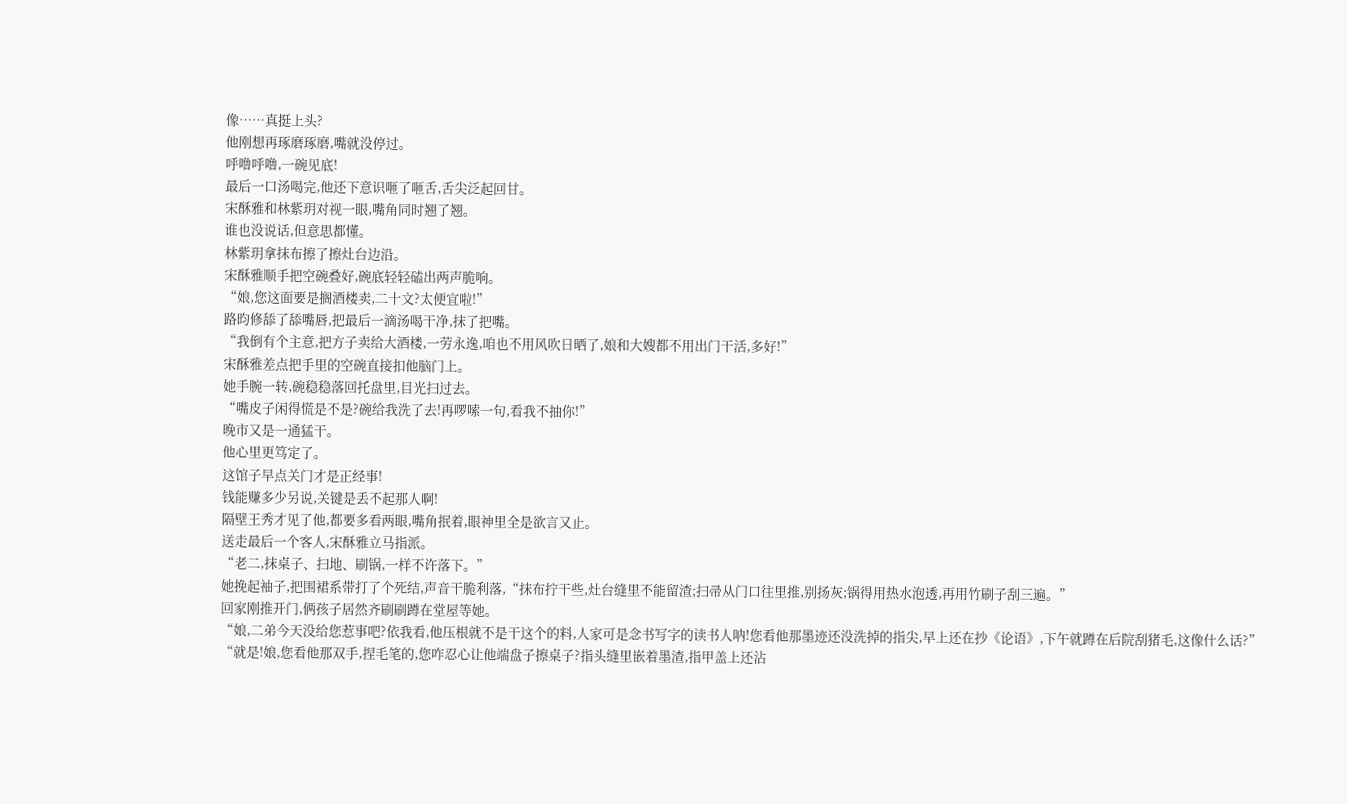像……真挺上头?
他刚想再琢磨琢磨,嘴就没停过。
呼噜呼噜,一碗见底!
最后一口汤喝完,他还下意识咂了咂舌,舌尖泛起回甘。
宋酥雅和林紫玥对视一眼,嘴角同时翘了翘。
谁也没说话,但意思都懂。
林紫玥拿抹布擦了擦灶台边沿。
宋酥雅顺手把空碗叠好,碗底轻轻磕出两声脆响。
“娘,您这面要是搁酒楼卖,二十文?太便宜啦!”
路昀修舔了舔嘴唇,把最后一滴汤喝干净,抹了把嘴。
“我倒有个主意,把方子卖给大酒楼,一劳永逸,咱也不用风吹日晒了,娘和大嫂都不用出门干活,多好!”
宋酥雅差点把手里的空碗直接扣他脑门上。
她手腕一转,碗稳稳落回托盘里,目光扫过去。
“嘴皮子闲得慌是不是?碗给我洗了去!再啰嗦一句,看我不抽你!”
晚市又是一通猛干。
他心里更笃定了。
这馆子早点关门才是正经事!
钱能赚多少另说,关键是丢不起那人啊!
隔壁王秀才见了他,都要多看两眼,嘴角抿着,眼神里全是欲言又止。
送走最后一个客人,宋酥雅立马指派。
“老二,抹桌子、扫地、刷锅,一样不许落下。”
她挽起袖子,把围裙系带打了个死结,声音干脆利落,“抹布拧干些,灶台缝里不能留渣;扫帚从门口往里推,别扬灰;锅得用热水泡透,再用竹刷子刮三遍。”
回家刚推开门,俩孩子居然齐刷刷蹲在堂屋等她。
“娘,二弟今天没给您惹事吧?依我看,他压根就不是干这个的料,人家可是念书写字的读书人呐!您看他那墨迹还没洗掉的指尖,早上还在抄《论语》,下午就蹲在后院刮猪毛,这像什么话?”
“就是!娘,您看他那双手,捏毛笔的,您咋忍心让他端盘子擦桌子?指头缝里嵌着墨渣,指甲盖上还沾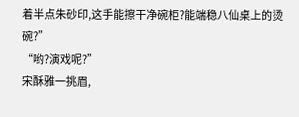着半点朱砂印,这手能擦干净碗柜?能端稳八仙桌上的烫碗?”
“哟?演戏呢?”
宋酥雅一挑眉,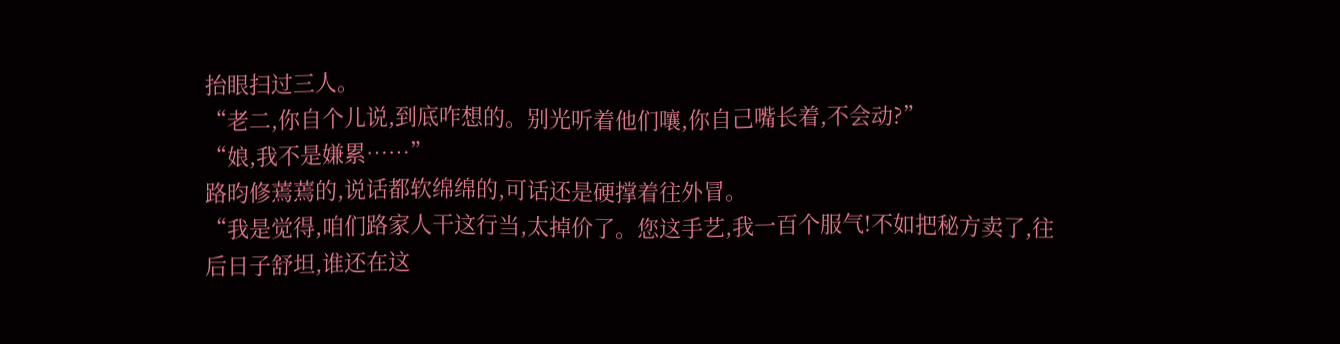抬眼扫过三人。
“老二,你自个儿说,到底咋想的。别光听着他们嚷,你自己嘴长着,不会动?”
“娘,我不是嫌累……”
路昀修蔫蔫的,说话都软绵绵的,可话还是硬撑着往外冒。
“我是觉得,咱们路家人干这行当,太掉价了。您这手艺,我一百个服气!不如把秘方卖了,往后日子舒坦,谁还在这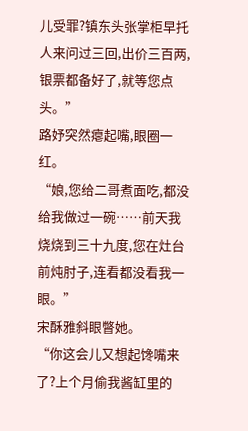儿受罪?镇东头张掌柜早托人来问过三回,出价三百两,银票都备好了,就等您点头。”
路妤突然瘪起嘴,眼圈一红。
“娘,您给二哥煮面吃,都没给我做过一碗……前天我烧烧到三十九度,您在灶台前炖肘子,连看都没看我一眼。”
宋酥雅斜眼瞥她。
“你这会儿又想起馋嘴来了?上个月偷我酱缸里的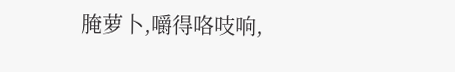腌萝卜,嚼得咯吱响,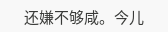还嫌不够咸。今儿